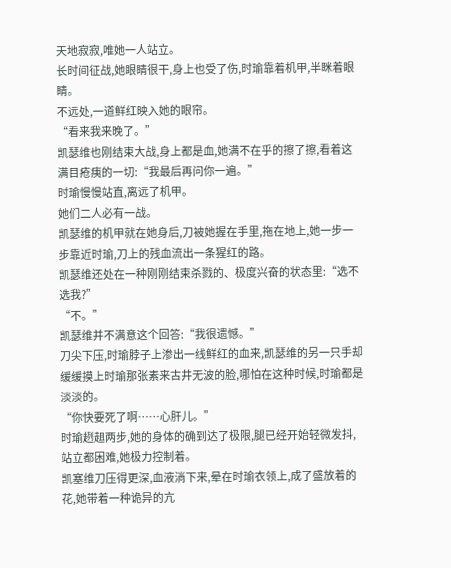天地寂寂,唯她一人站立。
长时间征战,她眼睛很干,身上也受了伤,时瑜靠着机甲,半眯着眼睛。
不远处,一道鲜红映入她的眼帘。
“看来我来晚了。”
凯瑟维也刚结束大战,身上都是血,她满不在乎的擦了擦,看着这满目疮痍的一切:“我最后再问你一遍。”
时瑜慢慢站直,离远了机甲。
她们二人必有一战。
凯瑟维的机甲就在她身后,刀被她握在手里,拖在地上,她一步一步靠近时瑜,刀上的残血流出一条猩红的路。
凯瑟维还处在一种刚刚结束杀戮的、极度兴奋的状态里:“选不选我?”
“不。”
凯瑟维并不满意这个回答:“我很遗憾。”
刀尖下压,时瑜脖子上渗出一线鲜红的血来,凯瑟维的另一只手却缓缓摸上时瑜那张素来古井无波的脸,哪怕在这种时候,时瑜都是淡淡的。
“你快要死了啊……心肝儿。”
时瑜趔趄两步,她的身体的确到达了极限,腿已经开始轻微发抖,站立都困难,她极力控制着。
凯塞维刀压得更深,血液淌下来,晕在时瑜衣领上,成了盛放着的花,她带着一种诡异的亢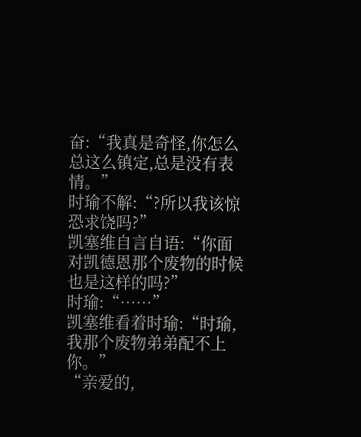奋:“我真是奇怪,你怎么总这么镇定,总是没有表情。”
时瑜不解:“?所以我该惊恐求饶吗?”
凯塞维自言自语:“你面对凯德恩那个废物的时候也是这样的吗?”
时瑜:“……”
凯塞维看着时瑜:“时瑜,我那个废物弟弟配不上你。”
“亲爱的,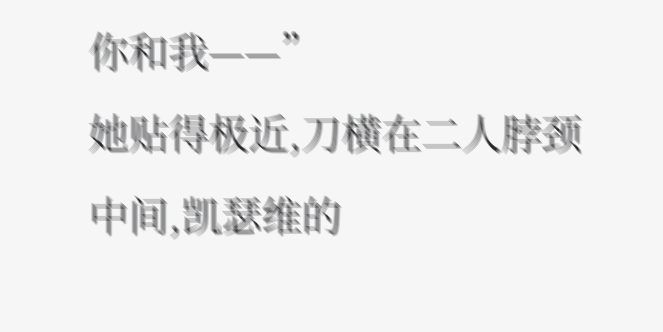你和我——”
她贴得极近,刀横在二人脖颈中间,凯瑟维的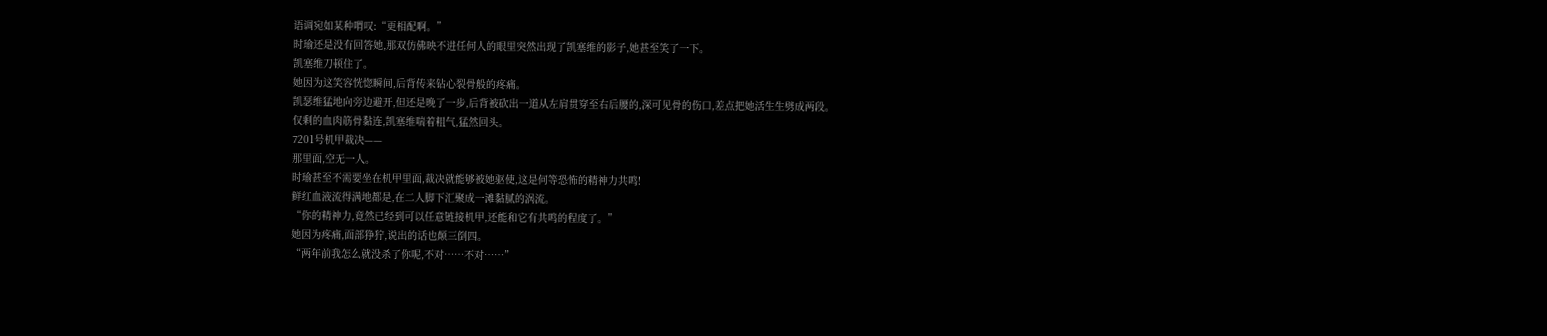语调宛如某种喟叹:“更相配啊。”
时瑜还是没有回答她,那双仿佛映不进任何人的眼里突然出现了凯塞维的影子,她甚至笑了一下。
凯塞维刀顿住了。
她因为这笑容恍惚瞬间,后背传来钻心裂骨般的疼痛。
凯瑟维猛地向旁边避开,但还是晚了一步,后背被砍出一道从左肩贯穿至右后腰的,深可见骨的伤口,差点把她活生生劈成两段。
仅剩的血肉筋骨黏连,凯塞维喘着粗气,猛然回头。
7201号机甲裁决——
那里面,空无一人。
时瑜甚至不需要坐在机甲里面,裁决就能够被她驱使,这是何等恐怖的精神力共鸣!
鲜红血液流得满地都是,在二人脚下汇聚成一滩黏腻的涡流。
“你的精神力,竟然已经到可以任意链接机甲,还能和它有共鸣的程度了。”
她因为疼痛,面部狰狞,说出的话也颠三倒四。
“两年前我怎么就没杀了你呢,不对……不对……”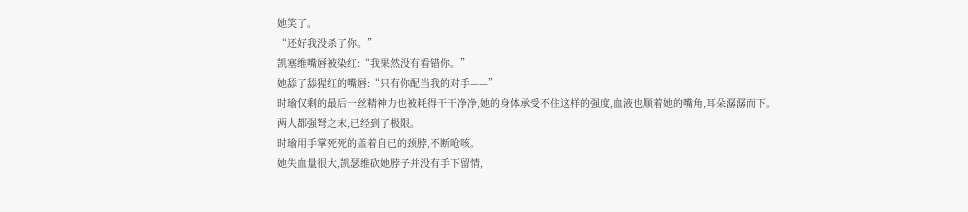她笑了。
“还好我没杀了你。”
凯塞维嘴唇被染红:“我果然没有看错你。”
她舔了舔猩红的嘴唇:“只有你配当我的对手——”
时瑜仅剩的最后一丝精神力也被耗得干干净净,她的身体承受不住这样的强度,血液也顺着她的嘴角,耳朵潺潺而下。
两人都强弩之末,已经到了极限。
时瑜用手掌死死的盖着自已的颈脖,不断呛咳。
她失血量很大,凯瑟维砍她脖子并没有手下留情,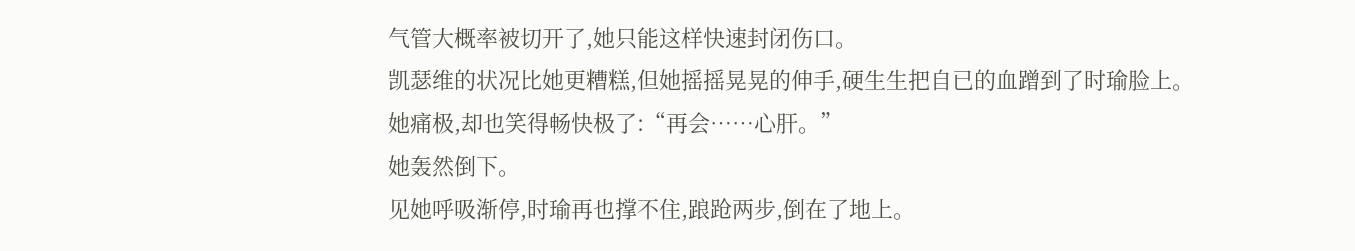气管大概率被切开了,她只能这样快速封闭伤口。
凯瑟维的状况比她更糟糕,但她摇摇晃晃的伸手,硬生生把自已的血蹭到了时瑜脸上。
她痛极,却也笑得畅快极了:“再会……心肝。”
她轰然倒下。
见她呼吸渐停,时瑜再也撑不住,踉跄两步,倒在了地上。